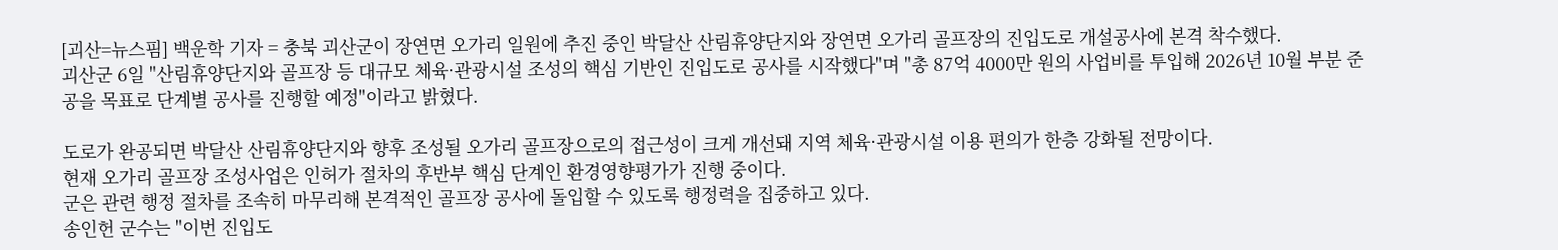[괴산=뉴스핌] 백운학 기자 = 충북 괴산군이 장연면 오가리 일원에 추진 중인 박달산 산림휴양단지와 장연면 오가리 골프장의 진입도로 개설공사에 본격 착수했다.
괴산군 6일 "산림휴양단지와 골프장 등 대규모 체육·관광시설 조성의 핵심 기반인 진입도로 공사를 시작했다"며 "총 87억 4000만 원의 사업비를 투입해 2026년 10월 부분 준공을 목표로 단계별 공사를 진행할 예정"이라고 밝혔다.

도로가 완공되면 박달산 산림휴양단지와 향후 조성될 오가리 골프장으로의 접근성이 크게 개선돼 지역 체육·관광시설 이용 편의가 한층 강화될 전망이다.
현재 오가리 골프장 조성사업은 인허가 절차의 후반부 핵심 단계인 환경영향평가가 진행 중이다.
군은 관련 행정 절차를 조속히 마무리해 본격적인 골프장 공사에 돌입할 수 있도록 행정력을 집중하고 있다.
송인헌 군수는 "이번 진입도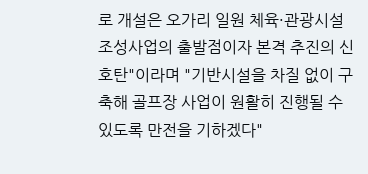로 개설은 오가리 일원 체육·관광시설 조성사업의 출발점이자 본격 추진의 신호탄"이라며 "기반시설을 차질 없이 구축해 골프장 사업이 원활히 진행될 수 있도록 만전을 기하겠다"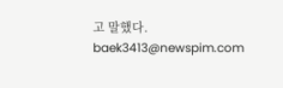고 말했다.
baek3413@newspim.com